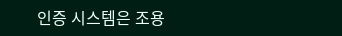인증 시스템은 조용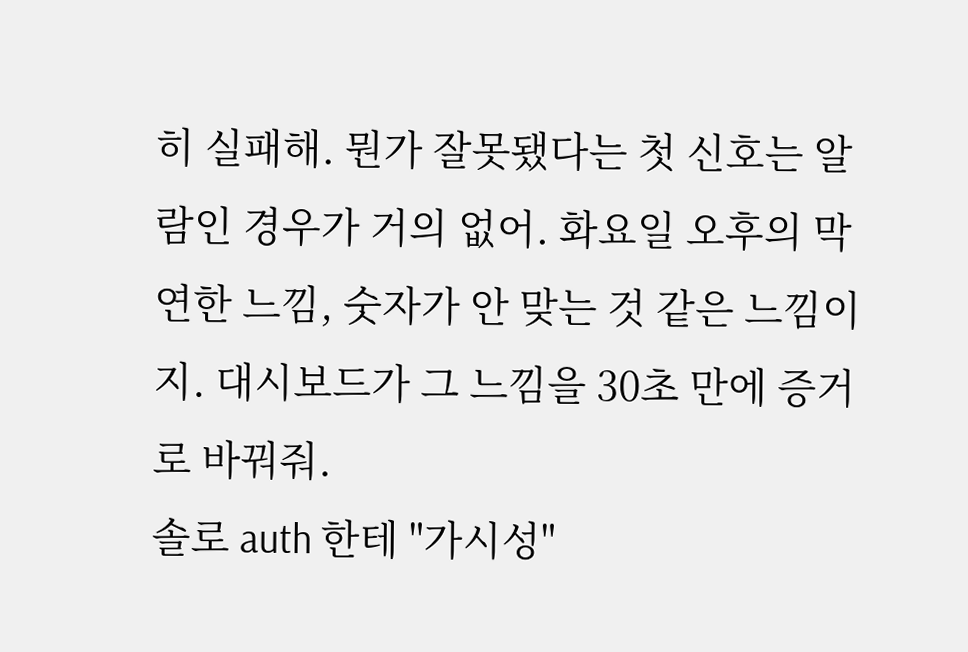히 실패해. 뭔가 잘못됐다는 첫 신호는 알람인 경우가 거의 없어. 화요일 오후의 막연한 느낌, 숫자가 안 맞는 것 같은 느낌이지. 대시보드가 그 느낌을 30초 만에 증거로 바꿔줘.
솔로 auth 한테 "가시성"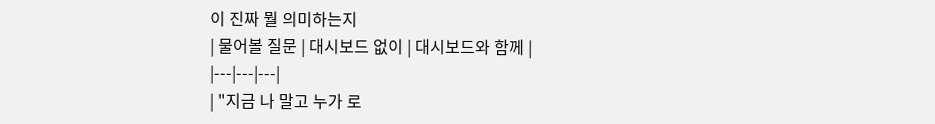이 진짜 뭘 의미하는지
| 물어볼 질문 | 대시보드 없이 | 대시보드와 함께 |
|---|---|---|
| "지금 나 말고 누가 로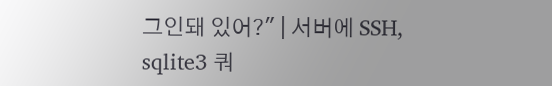그인돼 있어?" | 서버에 SSH, sqlite3 쿼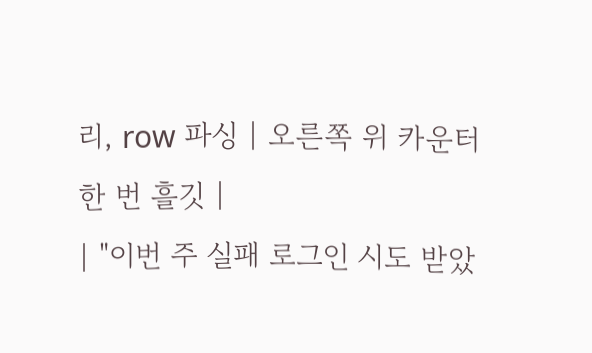리, row 파싱 | 오른쪽 위 카운터 한 번 흘깃 |
| "이번 주 실패 로그인 시도 받았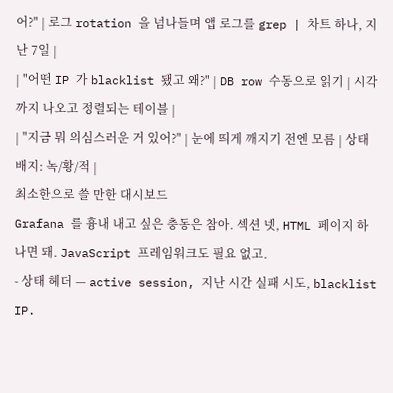어?" | 로그 rotation 을 넘나들며 앱 로그를 grep | 차트 하나, 지난 7일 |
| "어떤 IP 가 blacklist 됐고 왜?" | DB row 수동으로 읽기 | 시각까지 나오고 정렬되는 테이블 |
| "지금 뭐 의심스러운 거 있어?" | 눈에 띄게 깨지기 전엔 모름 | 상태 배지: 녹/황/적 |
최소한으로 쓸 만한 대시보드
Grafana 를 흉내 내고 싶은 충동은 참아. 섹션 넷, HTML 페이지 하나면 돼. JavaScript 프레임워크도 필요 없고.
- 상태 헤더 — active session, 지난 시간 실패 시도, blacklist IP.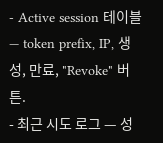- Active session 테이블 — token prefix, IP, 생성, 만료, "Revoke" 버튼.
- 최근 시도 로그 — 성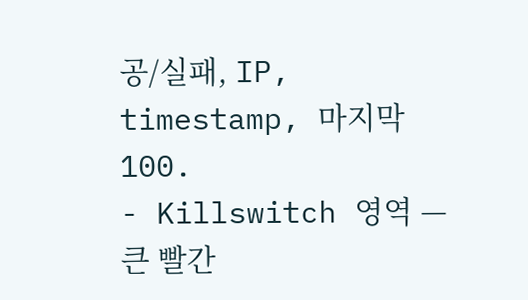공/실패, IP, timestamp, 마지막 100.
- Killswitch 영역 — 큰 빨간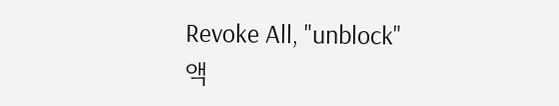Revoke All, "unblock" 액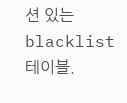션 있는 blacklist 테이블.